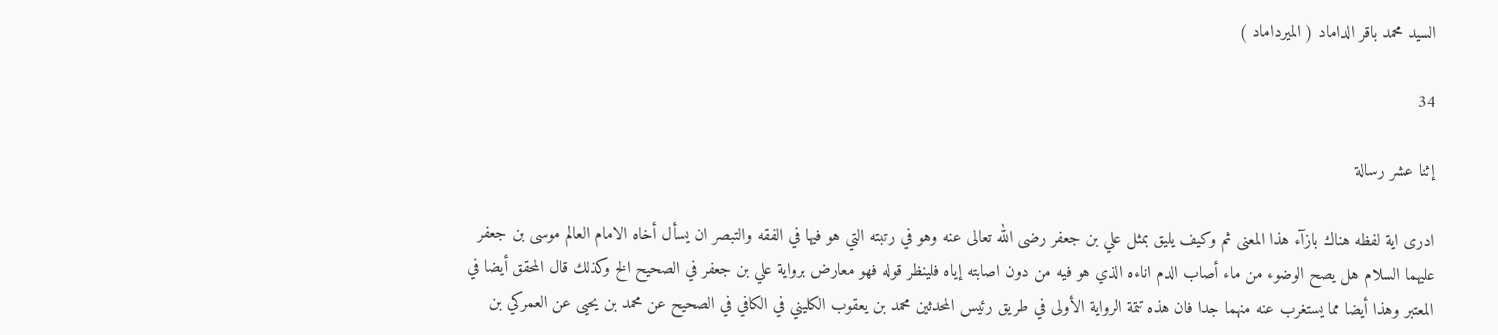السيد محمد باقر الداماد ( الميرداماد )

34

إثنا عشر رسالة

ادرى اية لفظه هناك بازآء هذا المعنى ثم وكيف يليق بمثل علي بن جعفر رضى الله تعالى عنه وهو في رتبته التي هو فيها في الفقه والتبصر ان يسأل أخاه الامام العالم موسى بن جعفر عليهما السلام هل يصح الوضوء من ماء أصاب الدم اناءه الذي هو فيه من دون اصابته إياه فلينظر قوله فهو معارض برواية علي بن جعفر في الصحيح الخ وكذلك قال المحقق أيضا في المعتبر وهذا أيضا مما يستغرب عنه منهما جدا فان هذه تتمة الرواية الأولى في طريق رئيس المحدثين محمد بن يعقوب الكليني في الكافي في الصحيح عن محمد بن يحيى عن العمركي بن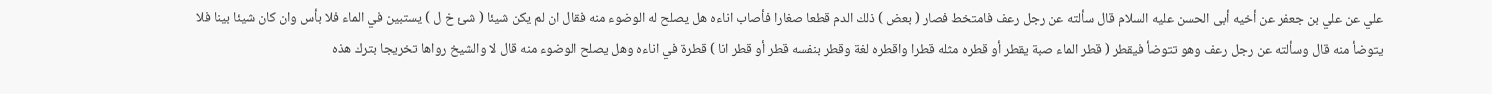علي عن علي بن جعفر عن أخيه أبى الحسن عليه السلام قال سألته عن رجل رعف فامتخط فصار ( بعض ) ذلك الدم قطعا صغارا فأصاب اناءه هل يصلح له الوضوء منه فقال ان لم يكن شيئا ( شئ خ ل ) يستبين في الماء فلا بأس وان كان شيئا بينا فلا يتوضأ منه قال وسألته عن رجل رعف وهو تتوضأ فيقطر ( قطر الماء صبة يقطر أو قطره مثله قطرا واقطره لغة وقطر بنفسه قطر أو قطر انا ) قطرة في اناءه وهل يصلح الوضوء منه قال لا والشيخ رواها تخريجا بترك هذه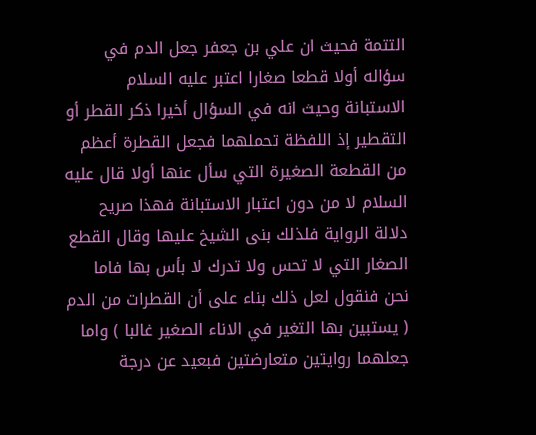التتمة فحيث ان علي بن جعفر جعل الدم في سؤاله أولا قطعا صغارا اعتبر عليه السلام الاستبانة وحيث انه في السؤال أخيرا ذكر القطر أو التقطير إذ اللفظة تحملهما فجعل القطرة أعظم من القطعة الصغيرة التي سأل عنها أولا قال عليه السلام لا من دون اعتبار الاستبانة فهذا صريح دلالة الرواية فلذلك بنى الشيخ عليها وقال القطع الصغار التي لا تحس ولا تدرك لا بأس بها فاما نحن فنقول لعل ذلك بناء على أن القطرات من الدم ( يستبين بها التغير في الاناء الصغير غالبا ) واما جعلهما روايتين متعارضتين فبعيد عن درجة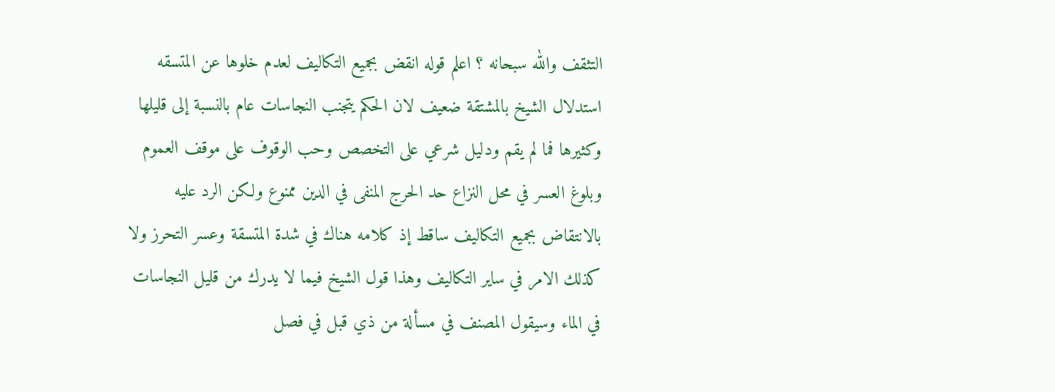التثقف والله سبحانه ؟ اعلم قوله انقض بجميع التكاليف لعدم خلوها عن المتسقه استدلال الشيخ بالمشتقة ضعيف لان الحكم يتجنب النجاسات عام بالنسبة إلى قليلها وكثيرها فما لم يقم ودليل شرعي على التخصص وحب الوقوف على موقف العموم وبلوغ العسر في محل النزاع حد الحرج المنفى في الدين ممنوع ولكن الرد عليه بالانتقاض بجميع التكاليف ساقط إذ كلامه هناك في شدة المتسقة وعسر التحرز ولا كذلك الامر في ساير التكاليف وهذا قول الشيخ فيما لا يدرك من قليل النجاسات في الماء وسيقول المصنف في مسألة من ذي قبل في فصل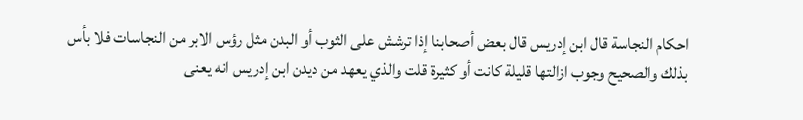احكام النجاسة قال ابن إدريس قال بعض أصحابنا إذا ترشش على الثوب أو البدن مثل رؤس الابر من النجاسات فلا بأس بذلك والصحيح وجوب ازالتها قليلة كانت أو كثيرة قلت والذي يعهد من ديدن ابن إدريس انه يعنى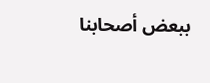ببعض أصحابنا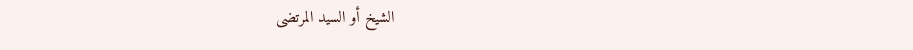الشيخ أو السيد المرتضى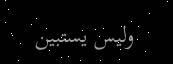وليس يستبين